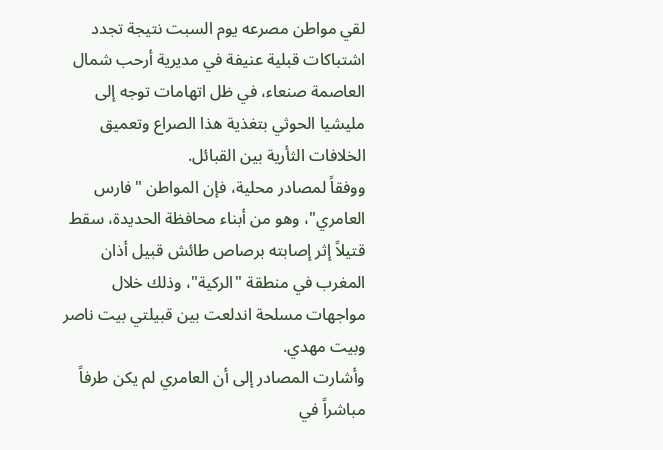لقي مواطن مصرعه يوم السبت نتيجة تجدد اشتباكات قبلية عنيفة في مديرية أرحب شمال العاصمة صنعاء، في ظل اتهامات توجه إلى مليشيا الحوثي بتغذية هذا الصراع وتعميق الخلافات الثأرية بين القبائل.
ووفقاً لمصادر محلية، فإن المواطن "فارس العامري"، وهو من أبناء محافظة الحديدة، سقط قتيلاً إثر إصابته برصاص طائش قبيل أذان المغرب في منطقة "الركية"، وذلك خلال مواجهات مسلحة اندلعت بين قبيلتي بيت ناصر وبيت مهدي.
وأشارت المصادر إلى أن العامري لم يكن طرفاً مباشراً في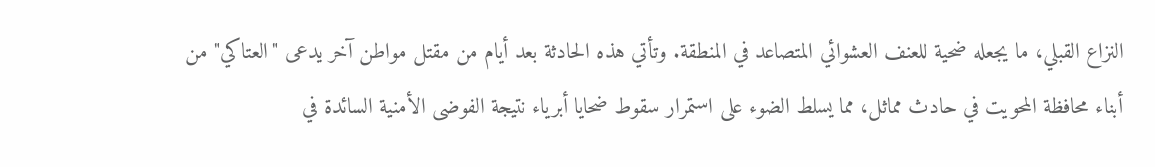النزاع القبلي، ما يجعله ضحية للعنف العشوائي المتصاعد في المنطقة. وتأتي هذه الحادثة بعد أيام من مقتل مواطن آخر يدعى "العتاكي" من أبناء محافظة المحويت في حادث مماثل، مما يسلط الضوء على استمرار سقوط ضحايا أبرياء نتيجة الفوضى الأمنية السائدة في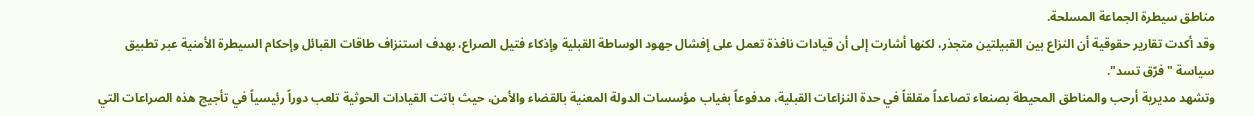مناطق سيطرة الجماعة المسلحة.
وقد أكدت تقارير حقوقية أن النزاع بين القبيلتين متجذر، لكنها أشارت إلى أن قيادات نافذة تعمل على إفشال جهود الوساطة القبلية وإذكاء فتيل الصراع، بهدف استنزاف طاقات القبائل وإحكام السيطرة الأمنية عبر تطبيق سياسة "فرّق تسد".
وتشهد مديرية أرحب والمناطق المحيطة بصنعاء تصاعداً مقلقاً في حدة النزاعات القبلية، مدفوعاً بغياب مؤسسات الدولة المعنية بالقضاء والأمن، حيث باتت القيادات الحوثية تلعب دوراً رئيسياً في تأجيج هذه الصراعات التي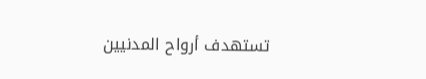تستهدف أرواح المدنيين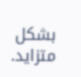بشكل متزايد.